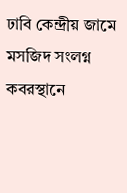ঢাবি কেন্দ্রীয় জামে মসজিদ সংলগ্ন কবরস্থানে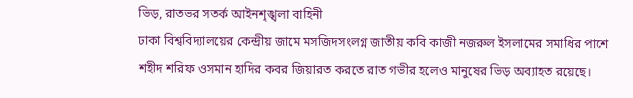ভিড়, রাতভর সতর্ক আইনশৃঙ্খলা বাহিনী
ঢাকা বিশ্ববিদ্যালয়ের কেন্দ্রীয় জামে মসজিদসংলগ্ন জাতীয় কবি কাজী নজরুল ইসলামের সমাধির পাশে শহীদ শরিফ ওসমান হাদির কবর জিয়ারত করতে রাত গভীর হলেও মানুষের ভিড় অব্যাহত রয়েছে।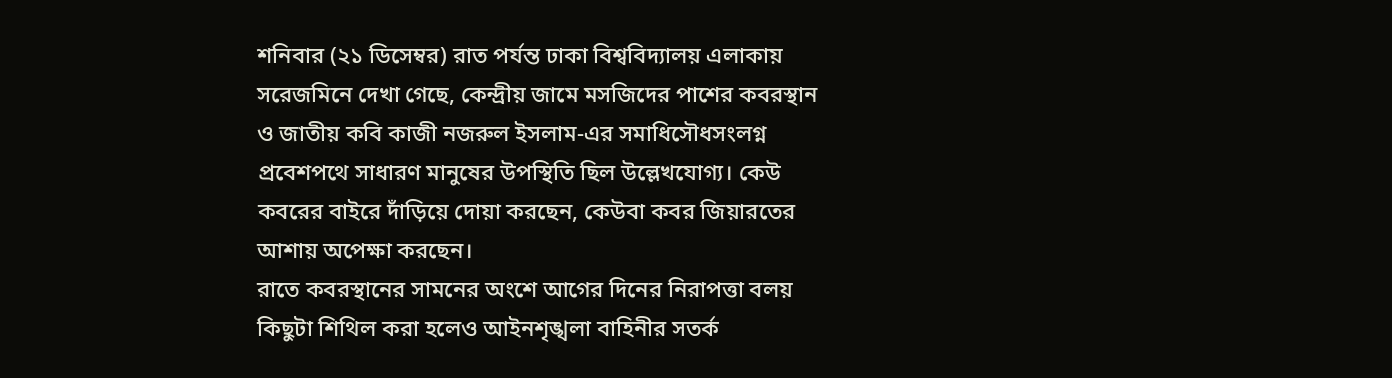শনিবার (২১ ডিসেম্বর) রাত পর্যন্ত ঢাকা বিশ্ববিদ্যালয় এলাকায় সরেজমিনে দেখা গেছে, কেন্দ্রীয় জামে মসজিদের পাশের কবরস্থান ও জাতীয় কবি কাজী নজরুল ইসলাম-এর সমাধিসৌধসংলগ্ন প্রবেশপথে সাধারণ মানুষের উপস্থিতি ছিল উল্লেখযোগ্য। কেউ কবরের বাইরে দাঁড়িয়ে দোয়া করছেন, কেউবা কবর জিয়ারতের আশায় অপেক্ষা করছেন।
রাতে কবরস্থানের সামনের অংশে আগের দিনের নিরাপত্তা বলয় কিছুটা শিথিল করা হলেও আইনশৃঙ্খলা বাহিনীর সতর্ক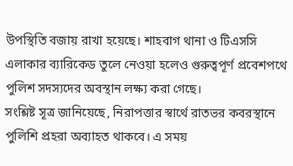উপস্থিতি বজায় রাখা হয়েছে। শাহবাগ থানা ও টিএসসি এলাকার ব্যারিকেড তুলে নেওয়া হলেও গুরুত্বপূর্ণ প্রবেশপথে পুলিশ সদস্যদের অবস্থান লক্ষ্য করা গেছে।
সংশ্লিষ্ট সূত্র জানিয়েছে, নিরাপত্তার স্বার্থে রাতভর কবরস্থানে পুলিশি প্রহরা অব্যাহত থাকবে। এ সময়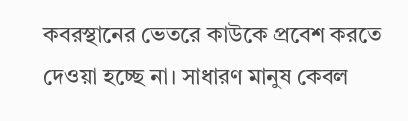কবরস্থানের ভেতরে কাউকে প্রবেশ করতে দেওয়া হচ্ছে না। সাধারণ মানুষ কেবল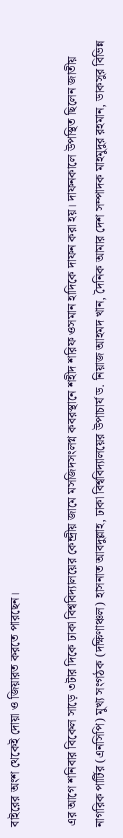বাইরের অংশ থেকেই দোয়া ও জিয়ারত করতে পারছেন।

এর আগে শনিবার বিকেল সাড়ে ৩টার দিকে ঢাকা বিশ্ববিদ্যালয়ের কেন্দ্রীয় জামে মসজিদসংলগ্ন কবরস্থানে শহীদ শরিফ ওসমান হাদিকে দাফন করা হয়। দাফনকালে উপস্থিত ছিলেন জাতীয় নাগরিক পার্টির (এনসিপি) মুখ্য সংগঠক (দক্ষিণাঞ্চল) হাসনাত আবদুল্লাহ, ঢাকা বিশ্ববিদ্যালয়ের উপাচার্য ড. নিয়াজ আহমদ খান, দৈনিক আমার দেশ সম্পাদক মাহমুদুর রহমান, ডাকসুর বিভিন্ন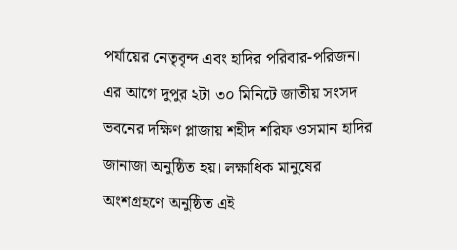পর্যায়ের নেতৃবৃন্দ এবং হাদির পরিবার-পরিজন।
এর আগে দুপুর ২টা ৩০ মিনিটে জাতীয় সংসদ ভবনের দক্ষিণ প্লাজায় শহীদ শরিফ ওসমান হাদির জানাজা অনুষ্ঠিত হয়। লক্ষাধিক মানুষের অংশগ্রহণে অনুষ্ঠিত এই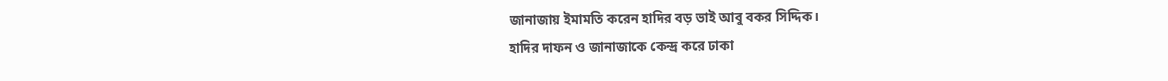জানাজায় ইমামতি করেন হাদির বড় ভাই আবু বকর সিদ্দিক।
হাদির দাফন ও জানাজাকে কেন্দ্র করে ঢাকা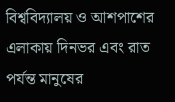বিশ্ববিদ্যালয় ও আশপাশের এলাকায় দিনভর এবং রাত পর্যন্ত মানুষের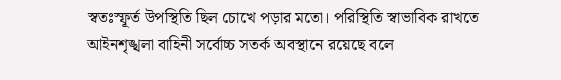স্বতঃস্ফূর্ত উপস্থিতি ছিল চোখে পড়ার মতো। পরিস্থিতি স্বাভাবিক রাখতে আইনশৃঙ্খলা বাহিনী সর্বোচ্চ সতর্ক অবস্থানে রয়েছে বলে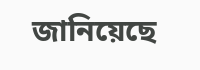জানিয়েছে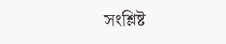সংশ্লিষ্ট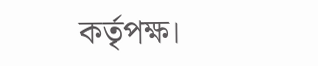কর্তৃপক্ষ।